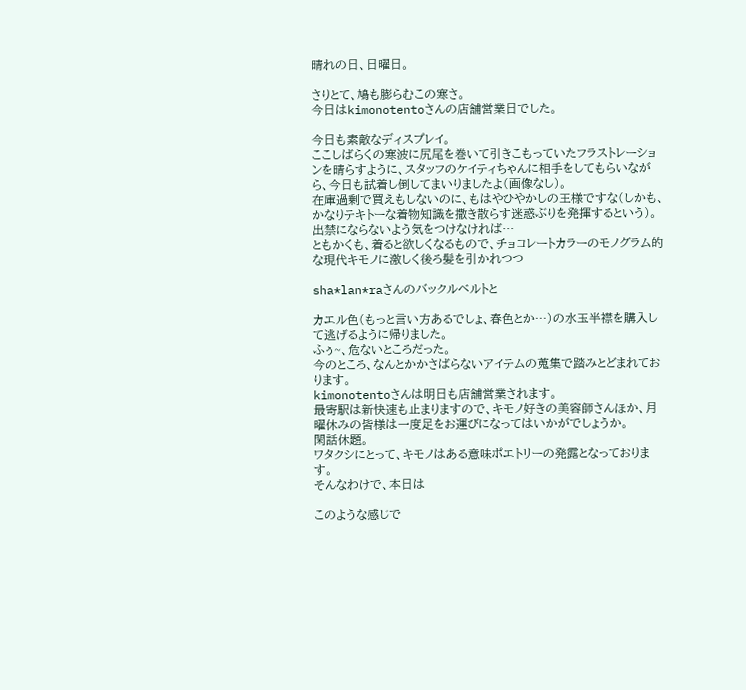晴れの日、日曜日。

さりとて、鳩も膨らむこの寒さ。
今日はkimonotentoさんの店舗営業日でした。

今日も素敵なディスプレイ。
ここしばらくの寒波に尻尾を巻いて引きこもっていたフラストレーションを晴らすように、スタッフのケイティちゃんに相手をしてもらいながら、今日も試着し倒してまいりましたよ(画像なし)。
在庫過剰で買えもしないのに、もはやひやかしの王様ですな(しかも、かなりテキトーな着物知識を撒き散らす迷惑ぶりを発揮するという)。
出禁にならないよう気をつけなければ…
ともかくも、着ると欲しくなるもので、チョコレートカラーのモノグラム的な現代キモノに激しく後ろ髪を引かれつつ

sha*lan*raさんのバックルベルトと

カエル色(もっと言い方あるでしょ、春色とか…)の水玉半襟を購入して逃げるように帰りました。
ふぅ~、危ないところだった。
今のところ、なんとかかさばらないアイテムの蒐集で踏みとどまれております。
kimonotentoさんは明日も店舗営業されます。
最寄駅は新快速も止まりますので、キモノ好きの美容師さんほか、月曜休みの皆様は一度足をお運びになってはいかがでしょうか。
閑話休題。
ワタクシにとって、キモノはある意味ポエトリーの発露となっております。
そんなわけで、本日は

このような感じで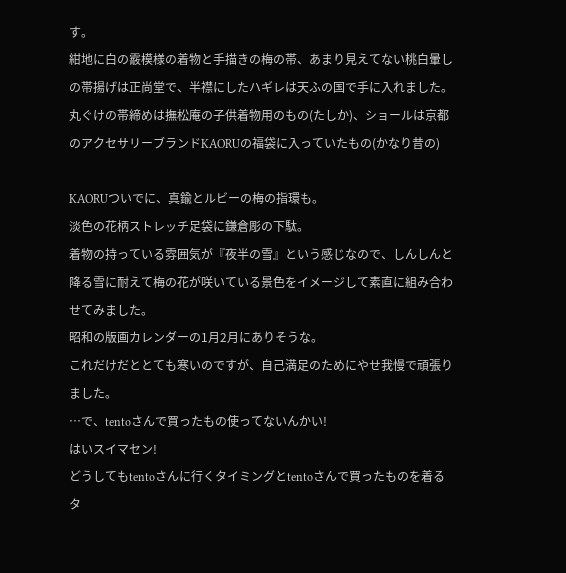す。
紺地に白の霰模様の着物と手描きの梅の帯、あまり見えてない桃白暈しの帯揚げは正尚堂で、半襟にしたハギレは天ふの国で手に入れました。
丸ぐけの帯締めは撫松庵の子供着物用のもの(たしか)、ショールは京都のアクセサリーブランドKAORUの福袋に入っていたもの(かなり昔の)

KAORUついでに、真鍮とルビーの梅の指環も。
淡色の花柄ストレッチ足袋に鎌倉彫の下駄。
着物の持っている雰囲気が『夜半の雪』という感じなので、しんしんと降る雪に耐えて梅の花が咲いている景色をイメージして素直に組み合わせてみました。
昭和の版画カレンダーの1月2月にありそうな。
これだけだととても寒いのですが、自己満足のためにやせ我慢で頑張りました。
…で、tentoさんで買ったもの使ってないんかい!
はいスイマセン!
どうしてもtentoさんに行くタイミングとtentoさんで買ったものを着るタ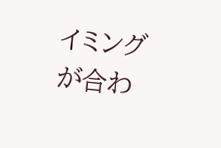イミングが合わ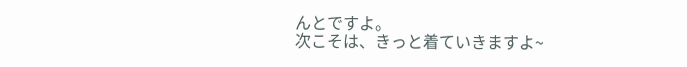んとですよ。
次こそは、きっと着ていきますよ~